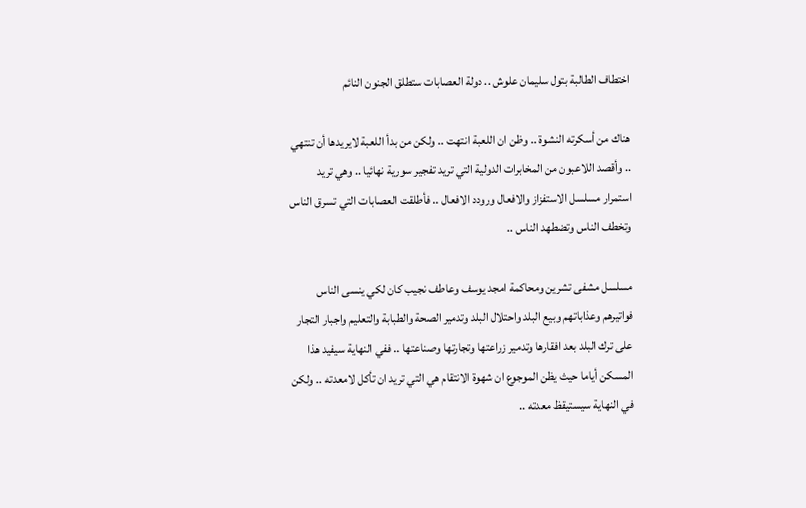اختطاف الطالبة بتول سليمان علوش .. دولة العصابات ستطلق الجنون النائم

هناك من أسكرته النشوة .. وظن ان اللعبة انتهت .. ولكن من بدأ اللعبة لايريدها أن تنتهي .. وأقصد اللاعبون من المخابرات الدولية التي تريد تفجير سورية نهائيا .. وهي تريد استمرار مسلسل الاستفزاز والافعال ورودد الافعال .. فأطلقت العصابات التي تسرق الناس وتخطف الناس وتضطهد الناس ..

مسلسل مشفى تشرين ومحاكمة امجد يوسف وعاطف نجيب كان لكي ينسى الناس فواتيرهم وعذاباتهم وبيع البلد واحتلال البلد وتدمير الصحة والطبابة والتعليم واجبار التجار على ترك البلد بعد افقارها وتدمير زراعتها وتجارتها وصناعتها .. ففي النهاية سيفيد هذا المسكن أياما حيث يظن الموجوع ان شهوة الانتقام هي التي تريد ان تأكل لامعدته .. ولكن في النهاية سيستيقظ معدته ..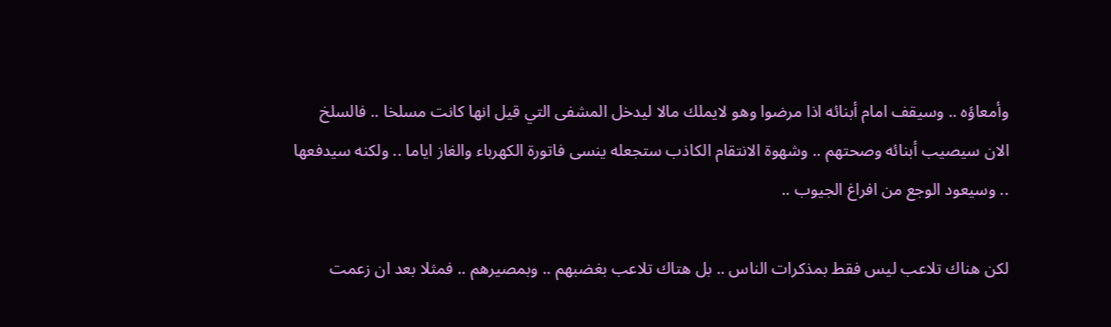وأمعاؤه .. وسيقف امام أبنائه اذا مرضوا وهو لايملك مالا ليدخل المشفى التي قيل انها كانت مسلخا .. فالسلخ الان سيصيب أبنائه وصحتهم .. وشهوة الانتقام الكاذب ستجعله ينسى فاتورة الكهرباء والغاز اياما .. ولكنه سيدفعها .. وسيعود الوجع من افراغ الجيوب ..

لكن هناك تلاعب ليس فقط بمذكرات الناس .. بل هتاك تلاعب بغضبهم .. وبمصيرهم .. فمثلا بعد ان زعمت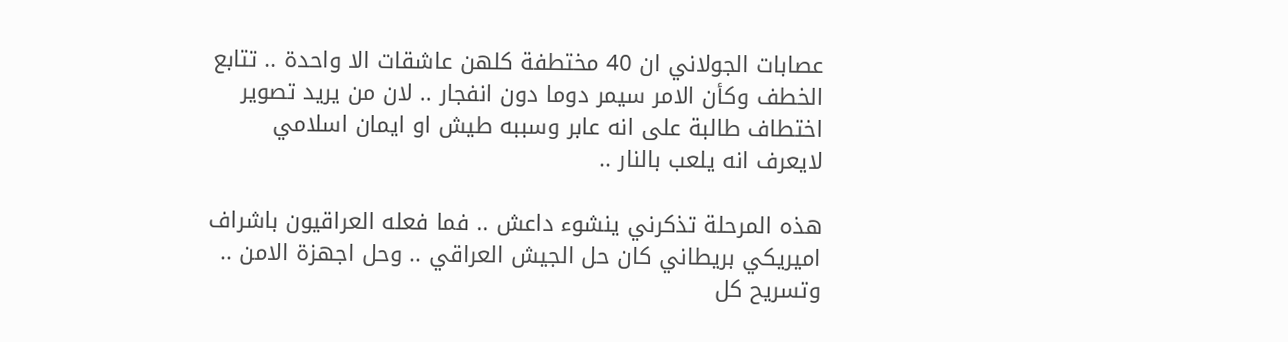عصابات الجولاني ان 40 مختطفة كلهن عاشقات الا واحدة .. تتابع الخطف وكأن الامر سيمر دوما دون انفجار .. لان من يريد تصوير اختطاف طالبة على انه عابر وسببه طيش او ايمان اسلامي لايعرف انه يلعب بالنار ..

هذه المرحلة تذكرني ينشوء داعش .. فما فعله العراقيون باشراف اميريكي بريطاني كان حل الجيش العراقي .. وحل اجهزة الامن .. وتسريح كل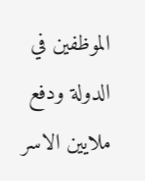الموظفين في الدولة ودفع ملايين الاسر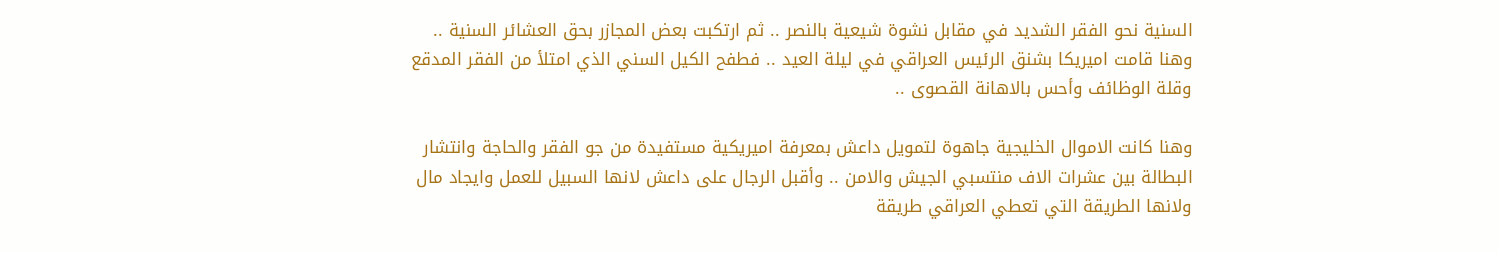السنية نحو الفقر الشديد في مقابل نشوة شيعية بالنصر .. ثم ارتكبت بعض المجازر بحق العشائر السنية .. وهنا قامت اميريكا بشنق الرئيس العراقي في ليلة العيد .. فطفح الكيل السني الذي امتلأ من الفقر المدقع وقلة الوظائف وأحس بالاهانة القصوى ..

وهنا كانت الاموال الخليجية جاهوة لتمويل داعش بمعرفة اميريكية مستفيدة من جو الفقر والحاجة وانتشار البطالة بين عشرات الاف منتسبي الجيش والامن .. وأقبل الرجال على داعش لانها السبيل للعمل وايجاد مال ولانها الطريقة التي تعطي العراقي طريقة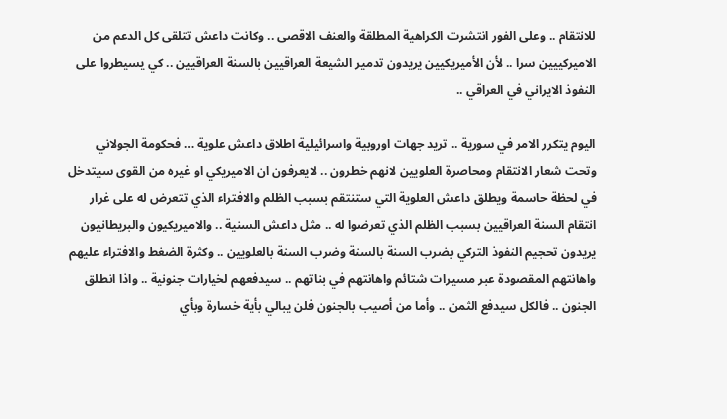للانتقام .. وعلى الفور انتشرت الكراهية المطلقة والعنف الاقصى .. وكانت داعش تتلقى كل الدعم من الاميركييين سرا .. لأن الأميريكيين يريدون تدمير الشيعة العراقيين بالسنة العراقيين .. كي يسيطروا على النفوذ الايراني في العراقي ..

اليوم يتكرر الامر في سورية .. تريد جهات اوروبية واسرائيلية اطلاق داعش علوية … فحكومة الجولاني وتحت شعار الانتقام ومحاصرة العلويين لانهم خطرون .. لايعرفون ان الاميريكي او غيره من القوى سيتدخل في لحظة حاسمة ويطلق داعش العلوية التي ستنتقم بسبب الظلم والافتراء الذي تتعرض له على غرار انتقام السنة العراقيين بسبب الظلم الذي تعرضوا له .. مثل داعش السنية .. والاميريكيون والبريطانيون يريدون تحجيم النفوذ التركي بضرب السنة بالسنة وضرب السنة بالعلويين .. وكثرة الضغط والافتراء عليهم واهانتهم المقصودة عبر مسيرات شتائم واهانتهم في بناتهم .. سيدفعهم لخيارات جنونية .. واذا انطلق الجنون .. فالكل سيدفع الثمن .. وأما من أصيب بالجنون فلن يبالي بأية خسارة وبأي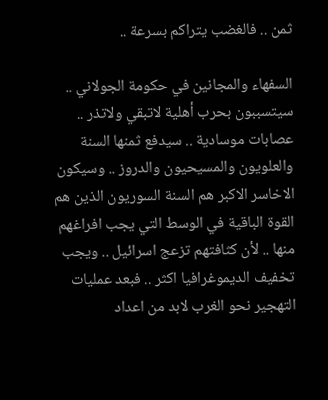ثمن .. فالغضب يتراكم بسرعة ..

السفهاء والمجانين في حكومة الجولاني .. سيتسببون بحرب أهلية لاتبقي ولاتذر .. عصابات موسادية .. سيدفع ثمنها السنة والعلويون والمسيحيون والدروز .. وسيكون الاخاسر الاكبر هم السنة السوريون الذين هم القوة الباقية في الوسط التي يجب افراغهم منها .. لأن كثافتهم تزعج اسرائيل .. ويجب تخفيف الديموغرافيا اكثر .. فبعد عمليات التهجير نحو الغرب لابد من اعداد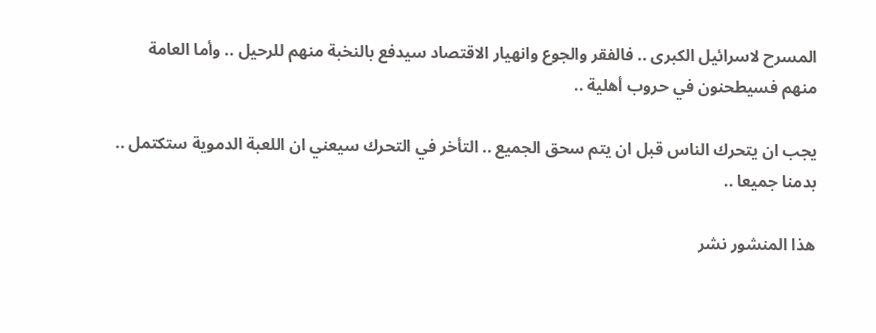المسرح لاسرائيل الكبرى .. فالفقر والجوع وانهيار الاقتصاد سيدفع بالنخبة منهم للرحيل .. وأما العامة منهم فسيطحنون في حروب أهلية ..

يجب ان يتحرك الناس قبل ان يتم سحق الجميع .. التأخر في التحرك سيعني ان اللعبة الدموية ستكتمل .. بدمنا جميعا ..

هذا المنشور نشر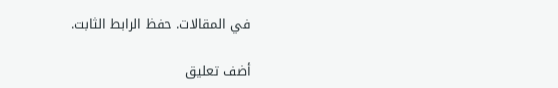في المقالات. حفظ الرابط الثابت.

أضف تعليق